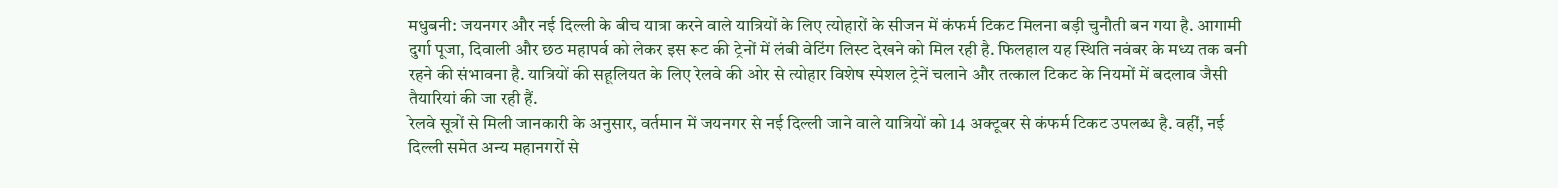मधुबनी: जयनगर और नई दिल्ली के बीच यात्रा करने वाले यात्रियों के लिए त्योहारों के सीजन में कंफर्म टिकट मिलना बड़ी चुनौती बन गया है. आगामी दुर्गा पूजा, दिवाली और छठ महापर्व को लेकर इस रूट की ट्रेनों में लंबी वेटिंग लिस्ट देखने को मिल रही है. फिलहाल यह स्थिति नवंबर के मध्य तक बनी रहने की संभावना है. यात्रियों की सहूलियत के लिए रेलवे की ओर से त्योहार विशेष स्पेशल ट्रेनें चलाने और तत्काल टिकट के नियमों में बदलाव जैसी तैयारियां की जा रही हैं.
रेलवे सूत्रों से मिली जानकारी के अनुसार, वर्तमान में जयनगर से नई दिल्ली जाने वाले यात्रियों को 14 अक्टूबर से कंफर्म टिकट उपलब्ध है. वहीं, नई दिल्ली समेत अन्य महानगरों से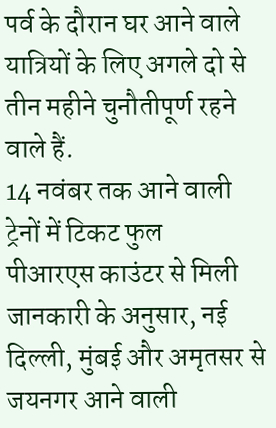पर्व के दौरान घर आने वाले यात्रियों के लिए अगले दो से तीन महीने चुनौतीपूर्ण रहने वाले हैं.
14 नवंबर तक आने वाली ट्रेनों में टिकट फुल
पीआरएस काउंटर से मिली जानकारी के अनुसार, नई दिल्ली, मुंबई और अमृतसर से जयनगर आने वाली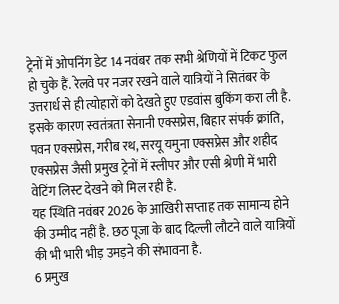ट्रेनों में ओपनिंग डेट 14 नवंबर तक सभी श्रेणियों में टिकट फुल हो चुके हैं. रेलवे पर नजर रखने वाले यात्रियों ने सितंबर के उत्तरार्ध से ही त्योहारों को देखते हुए एडवांस बुकिंग करा ली है.
इसके कारण स्वतंत्रता सेनानी एक्सप्रेस, बिहार संपर्क क्रांति, पवन एक्सप्रेस, गरीब रथ, सरयू यमुना एक्सप्रेस और शहीद एक्सप्रेस जैसी प्रमुख ट्रेनों में स्लीपर और एसी श्रेणी में भारी वेटिंग लिस्ट देखने को मिल रही है.
यह स्थिति नवंबर 2026 के आखिरी सप्ताह तक सामान्य होने की उम्मीद नहीं है. छठ पूजा के बाद दिल्ली लौटने वाले यात्रियों की भी भारी भीड़ उमड़ने की संभावना है.
6 प्रमुख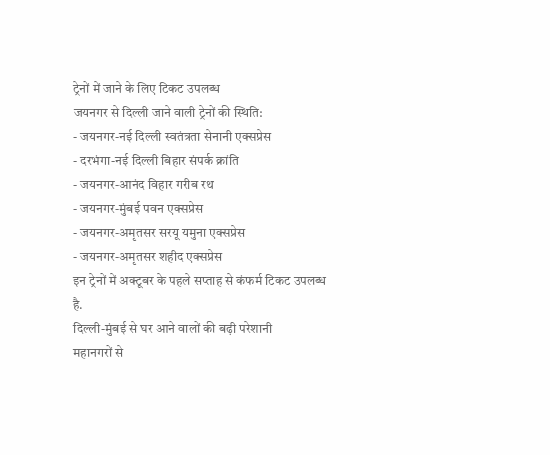ट्रेनों में जाने के लिए टिकट उपलब्ध
जयनगर से दिल्ली जाने वाली ट्रेनों की स्थिति:
- जयनगर-नई दिल्ली स्वतंत्रता सेनानी एक्सप्रेस
- दरभंगा-नई दिल्ली बिहार संपर्क क्रांति
- जयनगर-आनंद विहार गरीब रथ
- जयनगर-मुंबई पवन एक्सप्रेस
- जयनगर-अमृतसर सरयू यमुना एक्सप्रेस
- जयनगर-अमृतसर शहीद एक्सप्रेस
इन ट्रेनों में अक्टूबर के पहले सप्ताह से कंफर्म टिकट उपलब्ध है.
दिल्ली-मुंबई से घर आने वालों की बढ़ी परेशानी
महानगरों से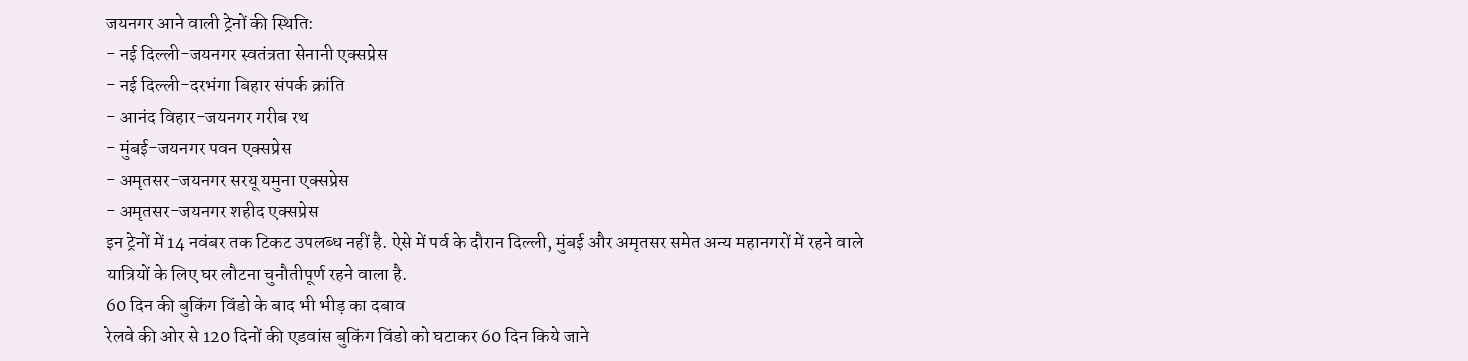जयनगर आने वाली ट्रेनों की स्थिति:
- नई दिल्ली-जयनगर स्वतंत्रता सेनानी एक्सप्रेस
- नई दिल्ली-दरभंगा बिहार संपर्क क्रांति
- आनंद विहार-जयनगर गरीब रथ
- मुंबई-जयनगर पवन एक्सप्रेस
- अमृतसर-जयनगर सरयू यमुना एक्सप्रेस
- अमृतसर-जयनगर शहीद एक्सप्रेस
इन ट्रेनों में 14 नवंबर तक टिकट उपलब्ध नहीं है. ऐसे में पर्व के दौरान दिल्ली, मुंबई और अमृतसर समेत अन्य महानगरों में रहने वाले यात्रियों के लिए घर लौटना चुनौतीपूर्ण रहने वाला है.
60 दिन की बुकिंग विंडो के बाद भी भीड़ का दबाव
रेलवे की ओर से 120 दिनों की एडवांस बुकिंग विंडो को घटाकर 60 दिन किये जाने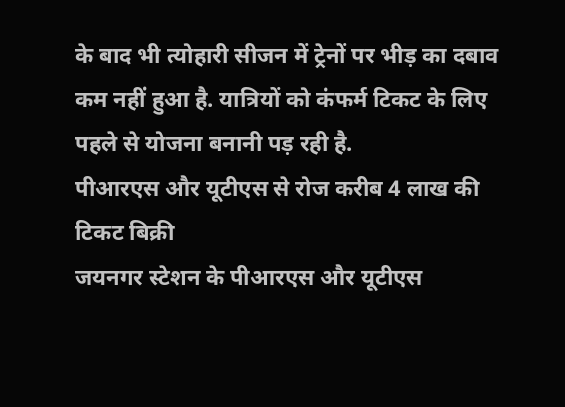के बाद भी त्योहारी सीजन में ट्रेनों पर भीड़ का दबाव कम नहीं हुआ है. यात्रियों को कंफर्म टिकट के लिए पहले से योजना बनानी पड़ रही है.
पीआरएस और यूटीएस से रोज करीब 4 लाख की टिकट बिक्री
जयनगर स्टेशन के पीआरएस और यूटीएस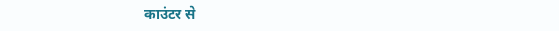काउंटर से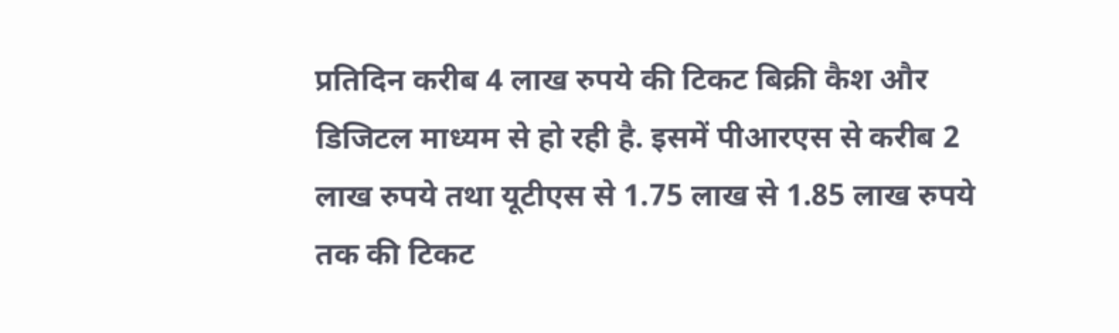प्रतिदिन करीब 4 लाख रुपये की टिकट बिक्री कैश और डिजिटल माध्यम से हो रही है. इसमें पीआरएस से करीब 2 लाख रुपये तथा यूटीएस से 1.75 लाख से 1.85 लाख रुपये तक की टिकट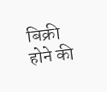बिक्री होने की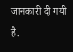जानकारी दी गयी है.